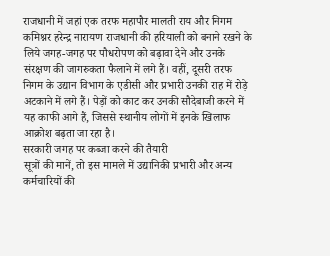राजधानी में जहां एक तरफ महापौर मालती राय और निगम कमिश्नर हरेन्द्र नारायण राजधानी की हरियाली को बनाने रखने के लिये जगह-जगह पर पौधरोपण को बढ़ावा देने और उनके संरक्षण की जागरुकता फैलाने में लगे हैं। वहीं, दूसरी तरफ निगम के उद्यान विभाग के एडीसी और प्रभारी उनकी राह में रोड़े अटकाने में लगे हैं। पेड़ों को काट कर उनकी सौदेबाजी करने में यह काफी आगे हैं, जिससे स्थानीय लोगों में इनके खिलाफ आक्रोश बढ़ता जा रहा है।
सरकारी जगह पर कब्जा करने की तैयारी
सूत्रों की मानें, तो इस मामले में उद्यानिकी प्रभारी और अन्य कर्मचारियों की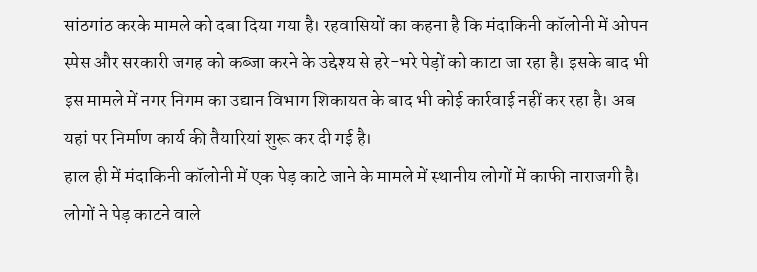सांठगांठ करके मामले को दबा दिया गया है। रहवासियों का कहना है कि मंदाकिनी कॉलोनी में ओपन स्पेस और सरकारी जगह को कब्जा करने के उद्देश्य से हरे-भरे पेड़ों को काटा जा रहा है। इसके बाद भी इस मामले में नगर निगम का उद्यान विभाग शिकायत के बाद भी कोई कार्रवाई नहीं कर रहा है। अब यहां पर निर्माण कार्य की तैयारियां शुरू कर दी गई है।
हाल ही में मंदाकिनी कॉलोनी में एक पेड़ काटे जाने के मामले में स्थानीय लोगों में काफी नाराजगी है। लोगों ने पेड़ काटने वाले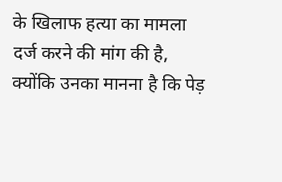के खिलाफ हत्या का मामला दर्ज करने की मांग की है, क्योंकि उनका मानना है कि पेड़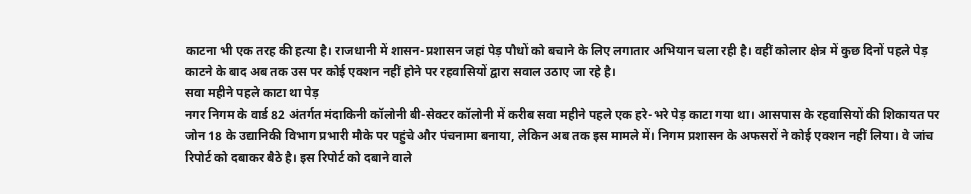काटना भी एक तरह की हत्या है। राजधानी में शासन-प्रशासन जहां पेड़ पौधों को बचाने के लिए लगातार अभियान चला रही है। वहीं कोलार क्षेत्र में कुछ दिनों पहले पेड़ काटने के बाद अब तक उस पर कोई एक्शन नहीं होने पर रहवासियों द्वारा सवाल उठाए जा रहे है।
सवा महीने पहले काटा था पेड़
नगर निगम के वार्ड 82 अंतर्गत मंदाकिनी कॉलोनी बी-सेक्टर कॉलोनी में करीब सवा महीने पहले एक हरे-भरे पेड़ काटा गया था। आसपास के रहवासियों की शिकायत पर जोन 18 के उद्यानिकी विभाग प्रभारी मौके पर पहुंचे और पंचनामा बनाया, लेकिन अब तक इस मामले में। निगम प्रशासन के अफसरों ने कोई एक्शन नहीं लिया। वे जांच रिपोर्ट को दबाकर बैठे है। इस रिपोर्ट को दबाने वाले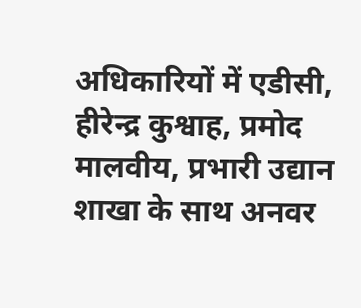अधिकारियों में एडीसी, हीरेन्द्र कुश्वाह, प्रमोद मालवीय, प्रभारी उद्यान शाखा के साथ अनवर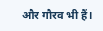और गौरव भी हैं।